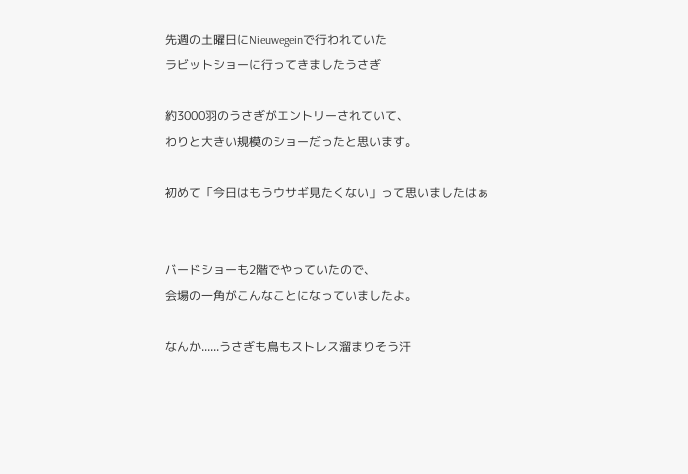先週の土曜日にNieuwegeinで行われていた
ラビットショーに行ってきましたうさぎ

約3000羽のうさぎがエントリーされていて、
わりと大きい規模のショーだったと思います。

初めて「今日はもうウサギ見たくない」って思いましたはぁ


バードショーも2階でやっていたので、
会場の一角がこんなことになっていましたよ。

なんか......うさぎも鳥もストレス溜まりそう汗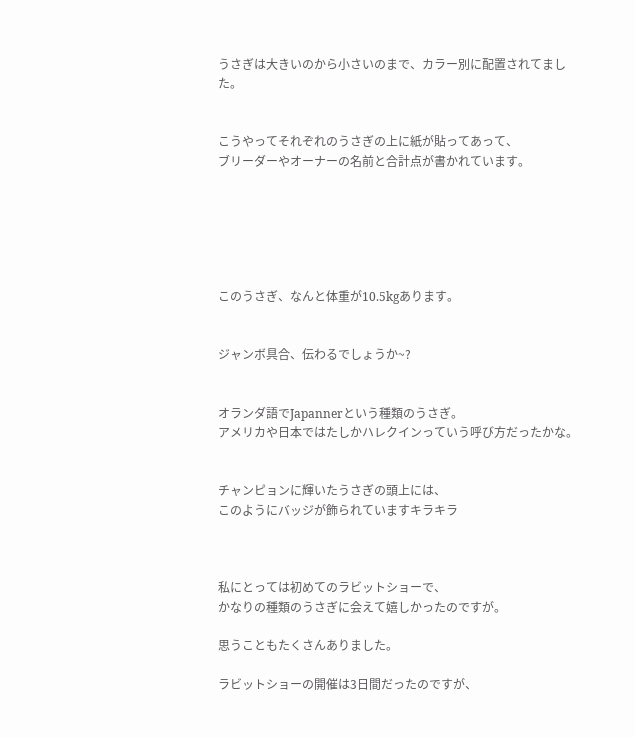うさぎは大きいのから小さいのまで、カラー別に配置されてました。


こうやってそれぞれのうさぎの上に紙が貼ってあって、
ブリーダーやオーナーの名前と合計点が書かれています。






このうさぎ、なんと体重が10.5kgあります。


ジャンボ具合、伝わるでしょうか~?


オランダ語でJapannerという種類のうさぎ。
アメリカや日本ではたしかハレクインっていう呼び方だったかな。


チャンピョンに輝いたうさぎの頭上には、
このようにバッジが飾られていますキラキラ



私にとっては初めてのラビットショーで、
かなりの種類のうさぎに会えて嬉しかったのですが。

思うこともたくさんありました。

ラビットショーの開催は3日間だったのですが、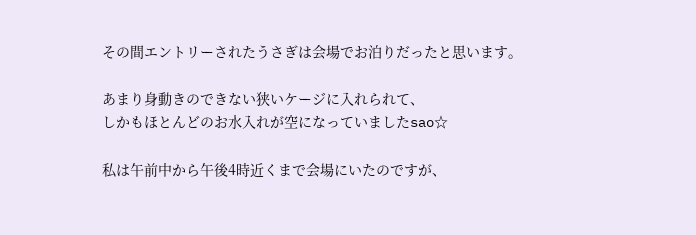その間エントリーされたうさぎは会場でお泊りだったと思います。

あまり身動きのできない狭いケージに入れられて、
しかもほとんどのお水入れが空になっていましたsao☆

私は午前中から午後4時近くまで会場にいたのですが、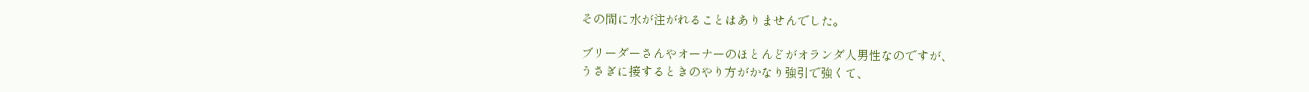その間に水が注がれることはありませんでした。

ブリーダーさんやオーナーのほとんどがオランダ人男性なのですが、
うさぎに接するときのやり方がかなり強引で強くて、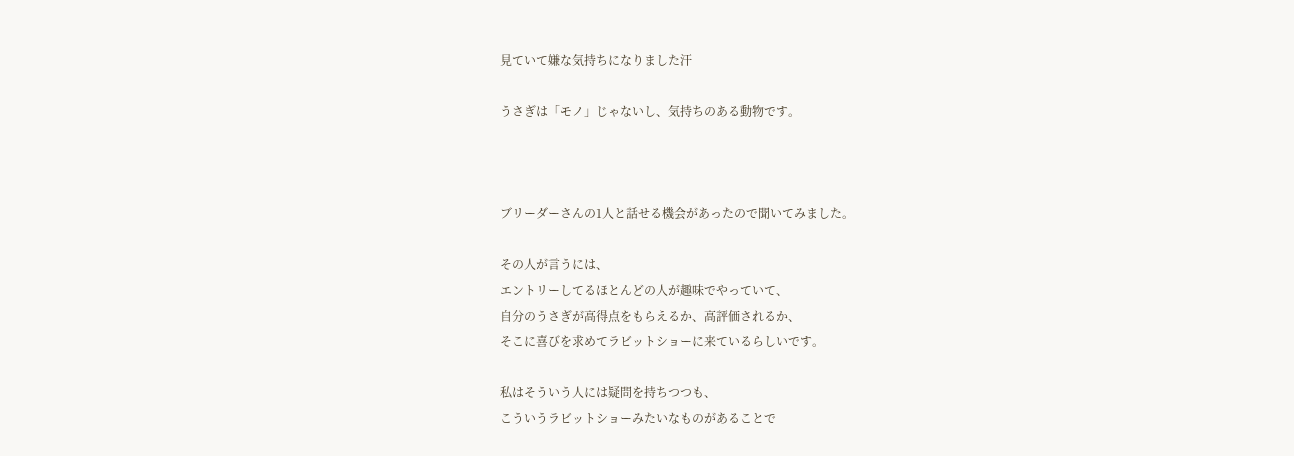見ていて嫌な気持ちになりました汗

うさぎは「モノ」じゃないし、気持ちのある動物です。



ブリーダーさんの1人と話せる機会があったので聞いてみました。

その人が言うには、
エントリーしてるほとんどの人が趣味でやっていて、
自分のうさぎが高得点をもらえるか、高評価されるか、
そこに喜びを求めてラビットショーに来ているらしいです。

私はそういう人には疑問を持ちつつも、
こういうラビットショーみたいなものがあることで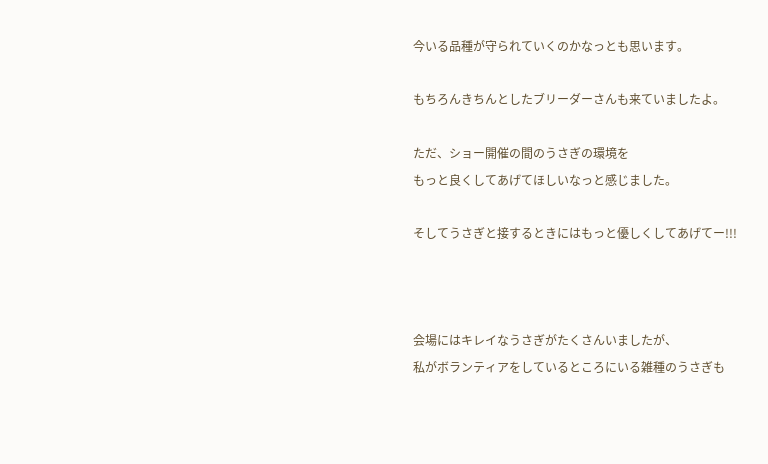今いる品種が守られていくのかなっとも思います。

もちろんきちんとしたブリーダーさんも来ていましたよ。

ただ、ショー開催の間のうさぎの環境を
もっと良くしてあげてほしいなっと感じました。

そしてうさぎと接するときにはもっと優しくしてあげてー!!!



会場にはキレイなうさぎがたくさんいましたが、
私がボランティアをしているところにいる雑種のうさぎも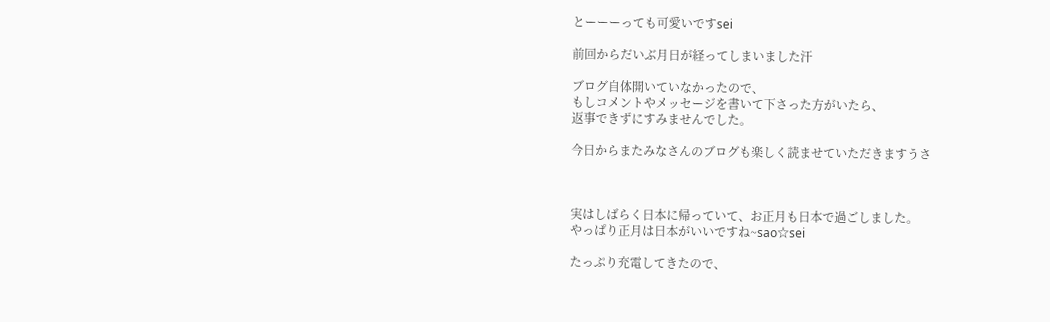とーーーっても可愛いですsei

前回からだいぶ月日が経ってしまいました汗

ブログ自体開いていなかったので、
もしコメントやメッセージを書いて下さった方がいたら、
返事できずにすみませんでした。

今日からまたみなさんのブログも楽しく読ませていただきますうさ



実はしばらく日本に帰っていて、お正月も日本で過ごしました。
やっぱり正月は日本がいいですね~sao☆sei

たっぷり充電してきたので、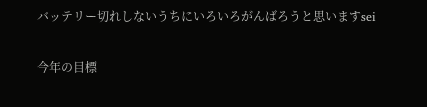バッテリー切れしないうちにいろいろがんばろうと思いますsei

今年の目標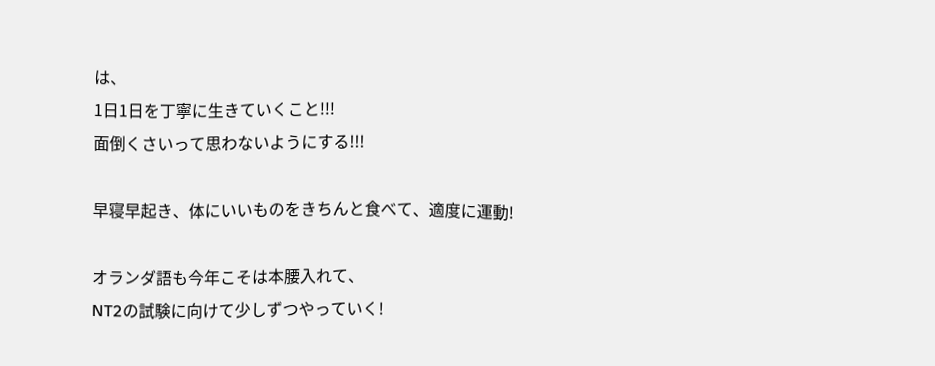は、
1日1日を丁寧に生きていくこと!!!
面倒くさいって思わないようにする!!!

早寝早起き、体にいいものをきちんと食べて、適度に運動!

オランダ語も今年こそは本腰入れて、
NT2の試験に向けて少しずつやっていく!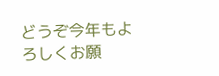どうぞ今年もよろしくお願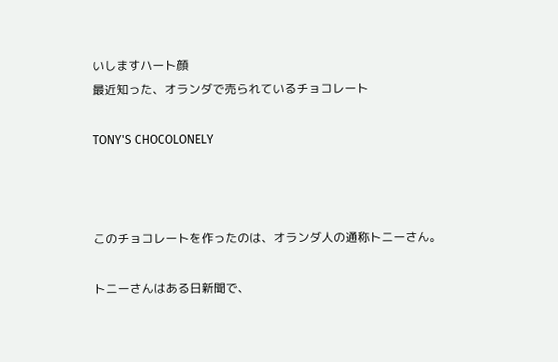いしますハート顔
最近知った、オランダで売られているチョコレート

TONY'S CHOCOLONELY



このチョコレートを作ったのは、オランダ人の通称トニーさん。

トニーさんはある日新聞で、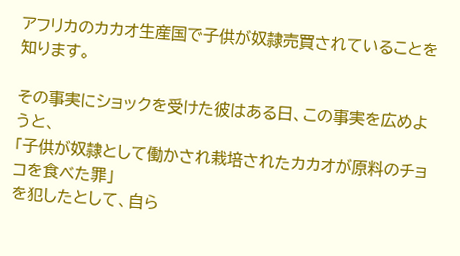アフリカのカカオ生産国で子供が奴隷売買されていることを知ります。

その事実にショックを受けた彼はある日、この事実を広めようと、
「子供が奴隷として働かされ栽培されたカカオが原料のチョコを食べた罪」
を犯したとして、自ら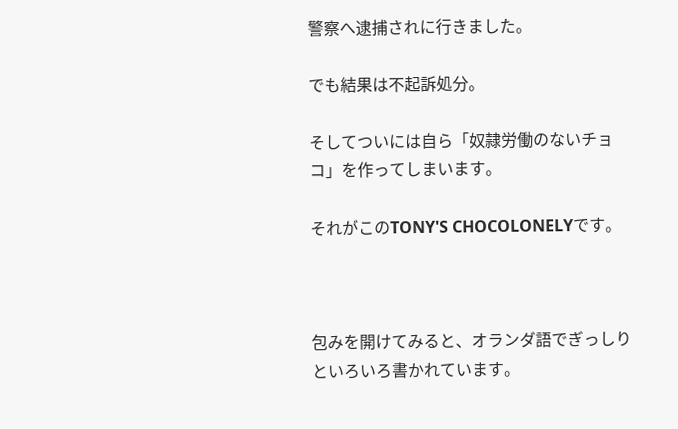警察へ逮捕されに行きました。

でも結果は不起訴処分。

そしてついには自ら「奴隷労働のないチョコ」を作ってしまいます。

それがこのTONY'S CHOCOLONELYです。



包みを開けてみると、オランダ語でぎっしりといろいろ書かれています。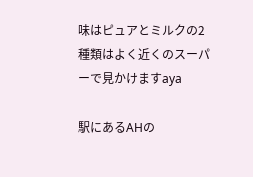味はピュアとミルクの2種類はよく近くのスーパーで見かけますaya

駅にあるAHの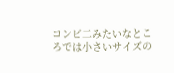コンビ二みたいなところでは小さいサイズの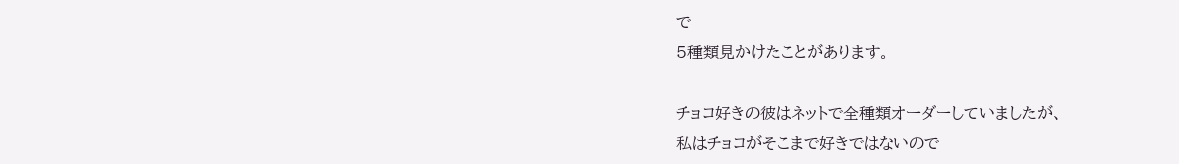で
5種類見かけたことがあります。

チョコ好きの彼はネットで全種類オーダーしていましたが、
私はチョコがそこまで好きではないので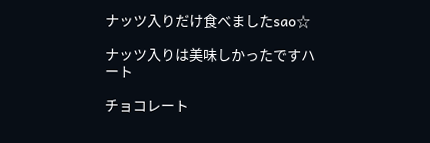ナッツ入りだけ食べましたsao☆

ナッツ入りは美味しかったですハート

チョコレート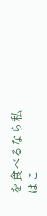を食べるなら私はこ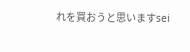れを買おうと思いますsei